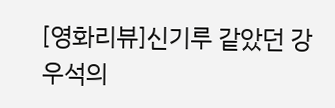[영화리뷰]신기루 같았던 강우석의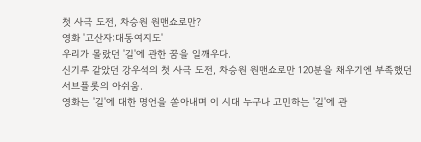첫 사극 도전, 차승원 원맨쇼로만?
영화 '고산자:대동여지도'
우리가 몰랐던 '길'에 관한 꿈을 일깨우다.
신기루 같았던 강우석의 첫 사극 도전, 차승원 원맨쇼로만 120분을 채우기엔 부족했던 서브플롯의 아쉬움.
영화는 '길'에 대한 명언을 쏟아내며 이 시대 누구나 고민하는 '길'에 관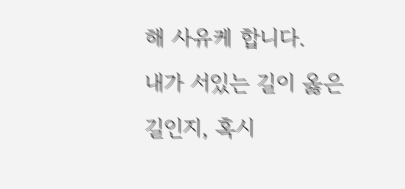해 사유케 합니다.
내가 서있는 길이 옳은 길인지, 혹시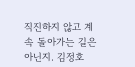직진하지 않고 계속 돌아가는 길은 아닌지. 김정호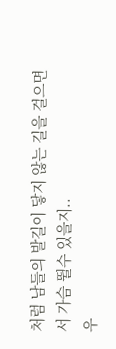처럼 남들의 발길이 닿지 않는 길을 걸으면서 가슴 뛸수 있을지..
우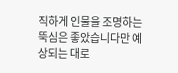직하게 인물을 조명하는 뚝심은 좋았습니다만 예상되는 대로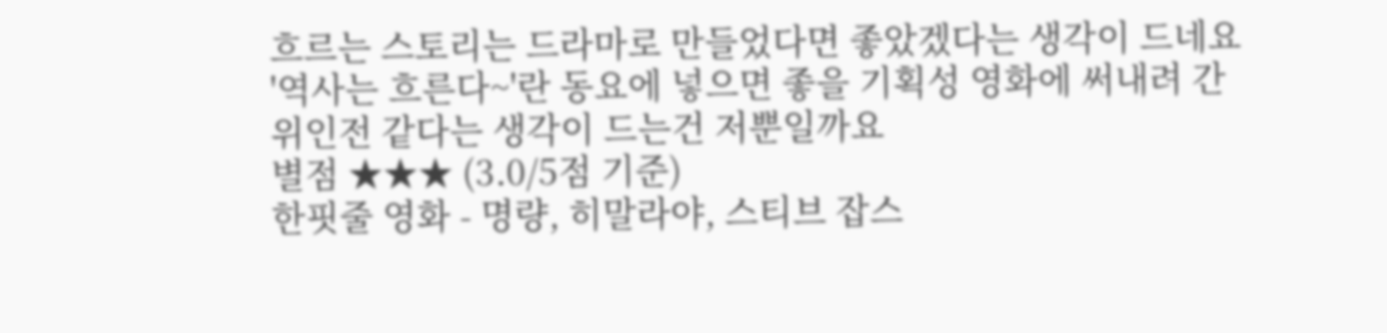흐르는 스토리는 드라마로 만들었다면 좋았겠다는 생각이 드네요
'역사는 흐른다~'란 동요에 넣으면 좋을 기획성 영화에 써내려 간 위인전 같다는 생각이 드는건 저뿐일까요
별점 ★★★ (3.0/5점 기준)
한핏줄 영화 - 명량, 히말라야, 스티브 잡스